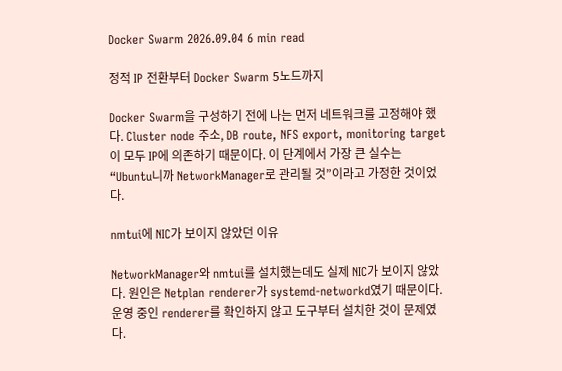Docker Swarm 2026.09.04 6 min read

정적 IP 전환부터 Docker Swarm 5노드까지

Docker Swarm을 구성하기 전에 나는 먼저 네트워크를 고정해야 했다. Cluster node 주소, DB route, NFS export, monitoring target이 모두 IP에 의존하기 때문이다. 이 단계에서 가장 큰 실수는 “Ubuntu니까 NetworkManager로 관리될 것”이라고 가정한 것이었다.

nmtui에 NIC가 보이지 않았던 이유

NetworkManager와 nmtui를 설치했는데도 실제 NIC가 보이지 않았다. 원인은 Netplan renderer가 systemd-networkd였기 때문이다. 운영 중인 renderer를 확인하지 않고 도구부터 설치한 것이 문제였다.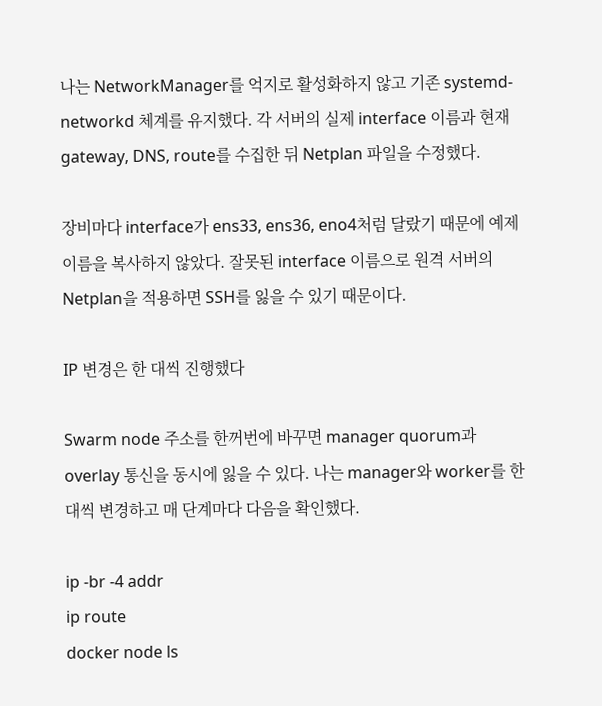나는 NetworkManager를 억지로 활성화하지 않고 기존 systemd-networkd 체계를 유지했다. 각 서버의 실제 interface 이름과 현재 gateway, DNS, route를 수집한 뒤 Netplan 파일을 수정했다.

장비마다 interface가 ens33, ens36, eno4처럼 달랐기 때문에 예제 이름을 복사하지 않았다. 잘못된 interface 이름으로 원격 서버의 Netplan을 적용하면 SSH를 잃을 수 있기 때문이다.

IP 변경은 한 대씩 진행했다

Swarm node 주소를 한꺼번에 바꾸면 manager quorum과 overlay 통신을 동시에 잃을 수 있다. 나는 manager와 worker를 한 대씩 변경하고 매 단계마다 다음을 확인했다.

ip -br -4 addr
ip route
docker node ls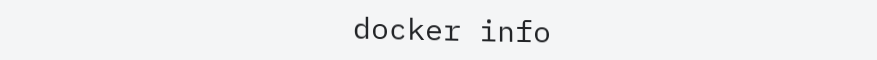docker info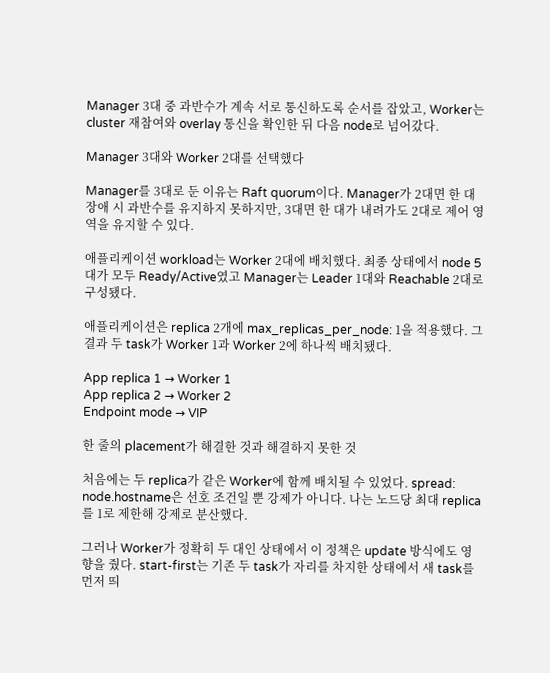Manager 3대 중 과반수가 계속 서로 통신하도록 순서를 잡았고, Worker는 cluster 재참여와 overlay 통신을 확인한 뒤 다음 node로 넘어갔다.

Manager 3대와 Worker 2대를 선택했다

Manager를 3대로 둔 이유는 Raft quorum이다. Manager가 2대면 한 대 장애 시 과반수를 유지하지 못하지만, 3대면 한 대가 내려가도 2대로 제어 영역을 유지할 수 있다.

애플리케이션 workload는 Worker 2대에 배치했다. 최종 상태에서 node 5대가 모두 Ready/Active였고 Manager는 Leader 1대와 Reachable 2대로 구성됐다.

애플리케이션은 replica 2개에 max_replicas_per_node: 1을 적용했다. 그 결과 두 task가 Worker 1과 Worker 2에 하나씩 배치됐다.

App replica 1 → Worker 1
App replica 2 → Worker 2
Endpoint mode → VIP

한 줄의 placement가 해결한 것과 해결하지 못한 것

처음에는 두 replica가 같은 Worker에 함께 배치될 수 있었다. spread: node.hostname은 선호 조건일 뿐 강제가 아니다. 나는 노드당 최대 replica를 1로 제한해 강제로 분산했다.

그러나 Worker가 정확히 두 대인 상태에서 이 정책은 update 방식에도 영향을 줬다. start-first는 기존 두 task가 자리를 차지한 상태에서 새 task를 먼저 띄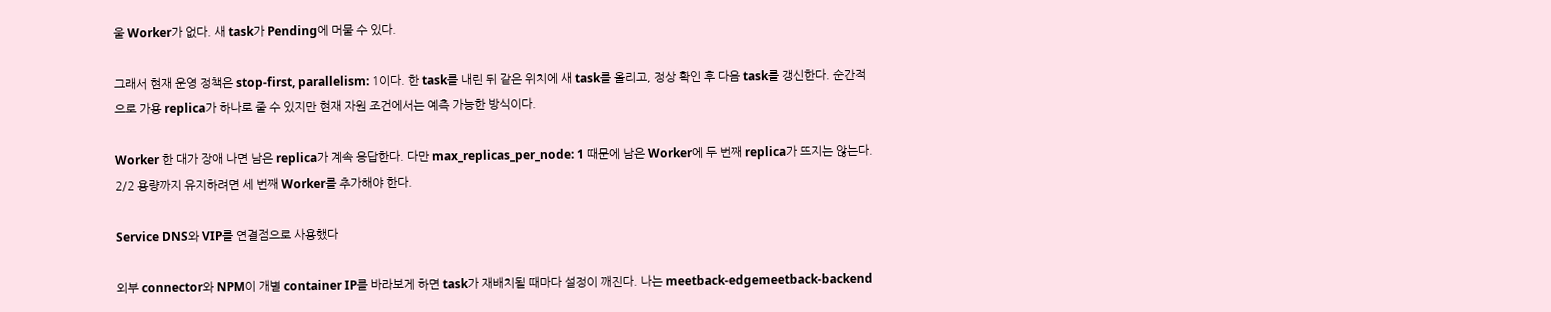울 Worker가 없다. 새 task가 Pending에 머물 수 있다.

그래서 현재 운영 정책은 stop-first, parallelism: 1이다. 한 task를 내린 뒤 같은 위치에 새 task를 올리고, 정상 확인 후 다음 task를 갱신한다. 순간적으로 가용 replica가 하나로 줄 수 있지만 현재 자원 조건에서는 예측 가능한 방식이다.

Worker 한 대가 장애 나면 남은 replica가 계속 응답한다. 다만 max_replicas_per_node: 1 때문에 남은 Worker에 두 번째 replica가 뜨지는 않는다. 2/2 용량까지 유지하려면 세 번째 Worker를 추가해야 한다.

Service DNS와 VIP를 연결점으로 사용했다

외부 connector와 NPM이 개별 container IP를 바라보게 하면 task가 재배치될 때마다 설정이 깨진다. 나는 meetback-edgemeetback-backend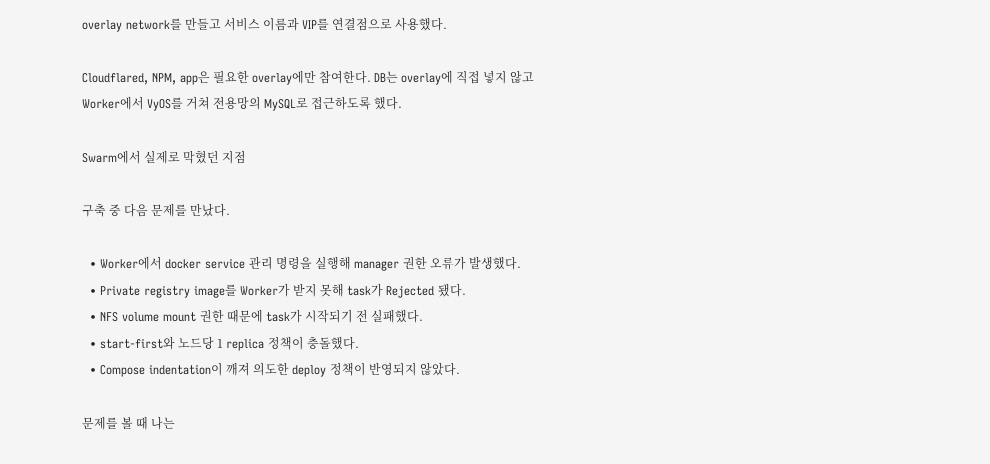overlay network를 만들고 서비스 이름과 VIP를 연결점으로 사용했다.

Cloudflared, NPM, app은 필요한 overlay에만 참여한다. DB는 overlay에 직접 넣지 않고 Worker에서 VyOS를 거쳐 전용망의 MySQL로 접근하도록 했다.

Swarm에서 실제로 막혔던 지점

구축 중 다음 문제를 만났다.

  • Worker에서 docker service 관리 명령을 실행해 manager 권한 오류가 발생했다.
  • Private registry image를 Worker가 받지 못해 task가 Rejected 됐다.
  • NFS volume mount 권한 때문에 task가 시작되기 전 실패했다.
  • start-first와 노드당 1 replica 정책이 충돌했다.
  • Compose indentation이 깨져 의도한 deploy 정책이 반영되지 않았다.

문제를 볼 때 나는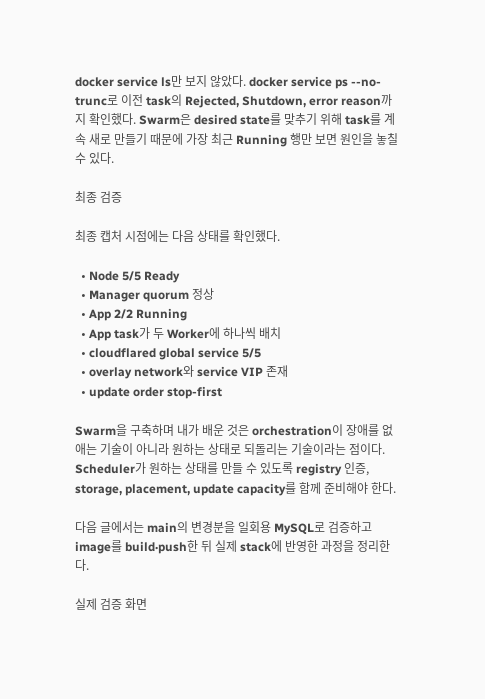docker service ls만 보지 않았다. docker service ps --no-trunc로 이전 task의 Rejected, Shutdown, error reason까지 확인했다. Swarm은 desired state를 맞추기 위해 task를 계속 새로 만들기 때문에 가장 최근 Running 행만 보면 원인을 놓칠 수 있다.

최종 검증

최종 캡처 시점에는 다음 상태를 확인했다.

  • Node 5/5 Ready
  • Manager quorum 정상
  • App 2/2 Running
  • App task가 두 Worker에 하나씩 배치
  • cloudflared global service 5/5
  • overlay network와 service VIP 존재
  • update order stop-first

Swarm을 구축하며 내가 배운 것은 orchestration이 장애를 없애는 기술이 아니라 원하는 상태로 되돌리는 기술이라는 점이다. Scheduler가 원하는 상태를 만들 수 있도록 registry 인증, storage, placement, update capacity를 함께 준비해야 한다.

다음 글에서는 main의 변경분을 일회용 MySQL로 검증하고 image를 build·push한 뒤 실제 stack에 반영한 과정을 정리한다.

실제 검증 화면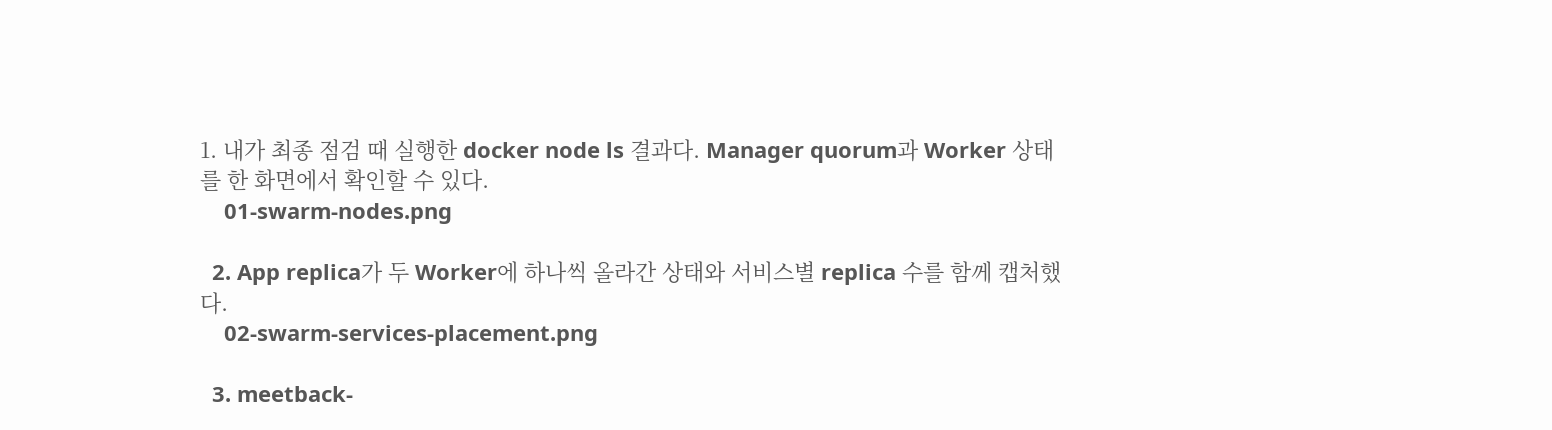1. 내가 최종 점검 때 실행한 docker node ls 결과다. Manager quorum과 Worker 상태를 한 화면에서 확인할 수 있다.
    01-swarm-nodes.png

  2. App replica가 두 Worker에 하나씩 올라간 상태와 서비스별 replica 수를 함께 캡처했다.
    02-swarm-services-placement.png

  3. meetback-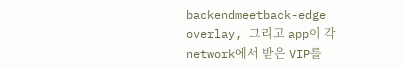backendmeetback-edge overlay, 그리고 app이 각 network에서 받은 VIP를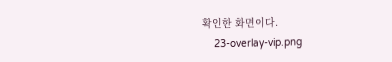확인한 화면이다.
    23-overlay-vip.png